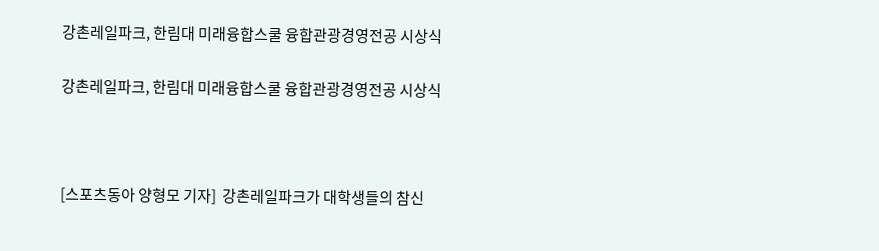강촌레일파크, 한림대 미래융합스쿨 융합관광경영전공 시상식

강촌레일파크, 한림대 미래융합스쿨 융합관광경영전공 시상식



[스포츠동아 양형모 기자]  강촌레일파크가 대학생들의 참신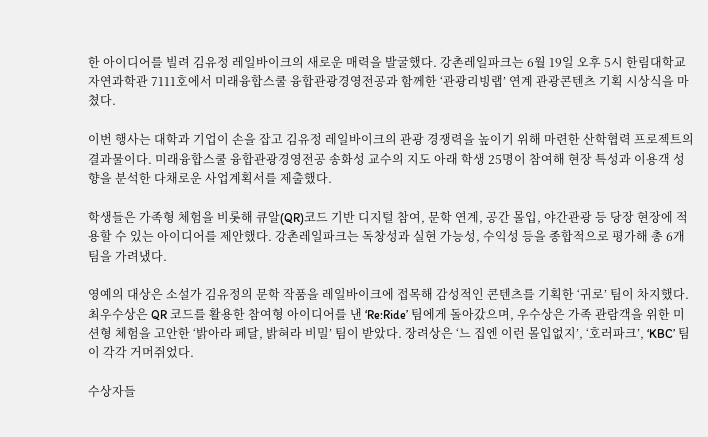한 아이디어를 빌려 김유정 레일바이크의 새로운 매력을 발굴했다. 강촌레일파크는 6월 19일 오후 5시 한림대학교 자연과학관 7111호에서 미래융합스쿨 융합관광경영전공과 함께한 ‘관광리빙랩’ 연계 관광콘텐츠 기획 시상식을 마쳤다.

이번 행사는 대학과 기업이 손을 잡고 김유정 레일바이크의 관광 경쟁력을 높이기 위해 마련한 산학협력 프로젝트의 결과물이다. 미래융합스쿨 융합관광경영전공 송화성 교수의 지도 아래 학생 25명이 참여해 현장 특성과 이용객 성향을 분석한 다채로운 사업계획서를 제출했다.

학생들은 가족형 체험을 비롯해 큐알(QR)코드 기반 디지털 참여, 문학 연계, 공간 몰입, 야간관광 등 당장 현장에 적용할 수 있는 아이디어를 제안했다. 강촌레일파크는 독창성과 실현 가능성, 수익성 등을 종합적으로 평가해 총 6개 팀을 가려냈다.

영예의 대상은 소설가 김유정의 문학 작품을 레일바이크에 접목해 감성적인 콘텐츠를 기획한 ‘귀로’ 팀이 차지했다. 최우수상은 QR 코드를 활용한 참여형 아이디어를 낸 ‘Re:Ride’ 팀에게 돌아갔으며, 우수상은 가족 관람객을 위한 미션형 체험을 고안한 ‘밝아라 페달, 밝혀라 비밀’ 팀이 받았다. 장려상은 ‘느 집엔 이런 몰입없지’, ‘호러파크’, ‘KBC’ 팀이 각각 거머쥐었다.

수상자들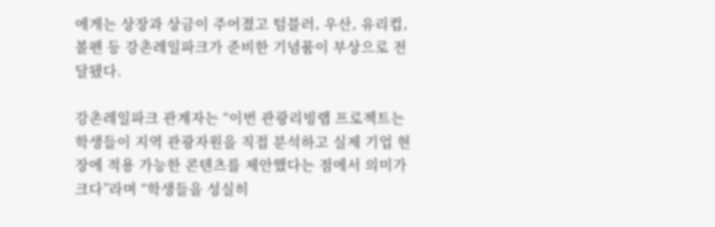에게는 상장과 상금이 주어졌고 텀블러, 우산, 유리컵, 볼펜 등 강촌레일파크가 준비한 기념품이 부상으로 전달됐다.

강촌레일파크 관계자는 “이번 관광리빙랩 프로젝트는 학생들이 지역 관광자원을 직접 분석하고 실제 기업 현장에 적용 가능한 콘텐츠를 제안했다는 점에서 의미가 크다”라며 “학생들을 성실히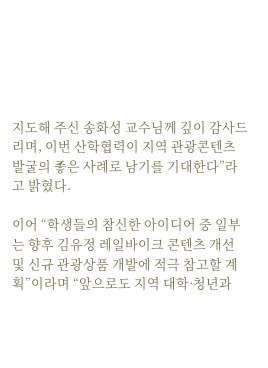지도해 주신 송화성 교수님께 깊이 감사드리며, 이번 산학협력이 지역 관광콘텐츠 발굴의 좋은 사례로 남기를 기대한다”라고 밝혔다.

이어 “학생들의 참신한 아이디어 중 일부는 향후 김유정 레일바이크 콘텐츠 개선 및 신규 관광상품 개발에 적극 참고할 계획”이라며 “앞으로도 지역 대학·청년과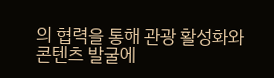의 협력을 통해 관광 활성화와 콘텐츠 발굴에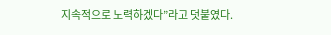지속적으로 노력하겠다”라고 덧붙였다.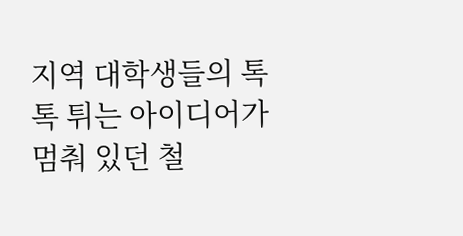지역 대학생들의 톡톡 튀는 아이디어가 멈춰 있던 철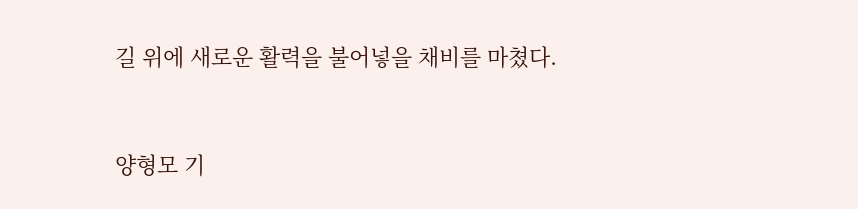길 위에 새로운 활력을 불어넣을 채비를 마쳤다.


양형모 기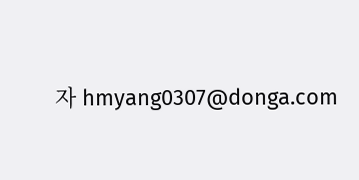자 hmyang0307@donga.com